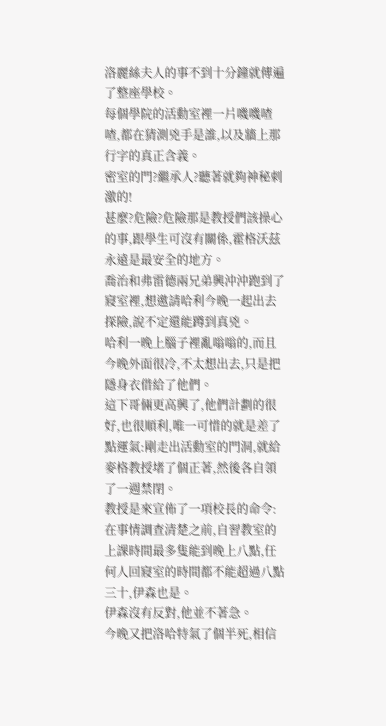洛麗絲夫人的事不到十分鐘就傳遍了整座學校。
每個學院的活動室裡一片嘰嘰喳喳,都在猜測兇手是誰,以及牆上那行字的真正含義。
密室的門?繼承人?聽著就夠神秘刺激的!
甚麼?危險?危險那是教授們該操心的事,跟學生可沒有關係,霍格沃茲永遠是最安全的地方。
喬治和弗雷德兩兄弟興沖沖跑到了寢室裡,想邀請哈利今晚一起出去探險,說不定還能蹲到真兇。
哈利一晚上腦子裡亂嗡嗡的,而且今晚外面很冷,不太想出去,只是把隱身衣借給了他們。
這下哥倆更高興了,他們計劃的很好,也很順利,唯一可惜的就是差了點運氣:剛走出活動室的門洞,就給麥格教授堵了個正著,然後各自領了一週禁閉。
教授是來宣佈了一項校長的命令:在事情調查清楚之前,自習教室的上課時間最多隻能到晚上八點,任何人回寢室的時間都不能超過八點三十,伊森也是。
伊森沒有反對,他並不著急。
今晚又把洛哈特氣了個半死,相信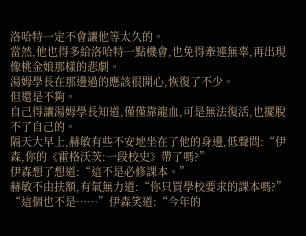洛哈特一定不會讓他等太久的。
當然,他也得多給洛哈特一點機會,也免得牽連無辜,再出現像桃金娘那樣的悲劇。
湯姆學長在那邊過的應該很開心,恢復了不少。
但還是不夠。
自己得讓湯姆學長知道,僅僅靠龍血,可是無法復活,也擺脫不了自己的。
隔天大早上,赫敏有些不安地坐在了他的身邊,低聲問:“伊森,你的《霍格沃茨:一段校史》帶了嗎?”
伊森想了想道:“這不是必修課本。”
赫敏不由扶額,有氣無力道:“你只買學校要求的課本嗎?”
“這個也不是……”伊森笑道:“今年的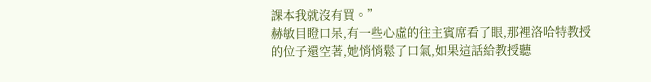課本我就沒有買。”
赫敏目瞪口呆,有一些心虛的往主賓席看了眼,那裡洛哈特教授的位子還空著,她悄悄鬆了口氣,如果這話給教授聽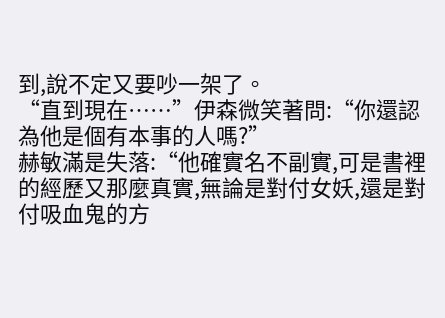到,說不定又要吵一架了。
“直到現在……”伊森微笑著問:“你還認為他是個有本事的人嗎?”
赫敏滿是失落:“他確實名不副實,可是書裡的經歷又那麼真實,無論是對付女妖,還是對付吸血鬼的方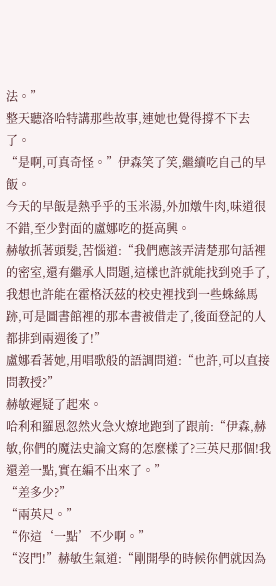法。”
整天聽洛哈特講那些故事,連她也覺得撐不下去了。
“是啊,可真奇怪。”伊森笑了笑,繼續吃自己的早飯。
今天的早飯是熱乎乎的玉米湯,外加燉牛肉,味道很不錯,至少對面的盧娜吃的挺高興。
赫敏抓著頭髮,苦惱道:“我們應該弄清楚那句話裡的密室,還有繼承人問題,這樣也許就能找到兇手了,我想也許能在霍格沃茲的校史裡找到一些蛛絲馬跡,可是圖書館裡的那本書被借走了,後面登記的人都排到兩週後了!”
盧娜看著她,用唱歌般的語調問道:“也許,可以直接問教授?”
赫敏遲疑了起來。
哈利和羅恩忽然火急火燎地跑到了跟前:“伊森,赫敏,你們的魔法史論文寫的怎麼樣了?三英尺那個!我還差一點,實在編不出來了。”
“差多少?”
“兩英尺。”
“你這‘一點’不少啊。”
“沒門!”赫敏生氣道:“剛開學的時候你們就因為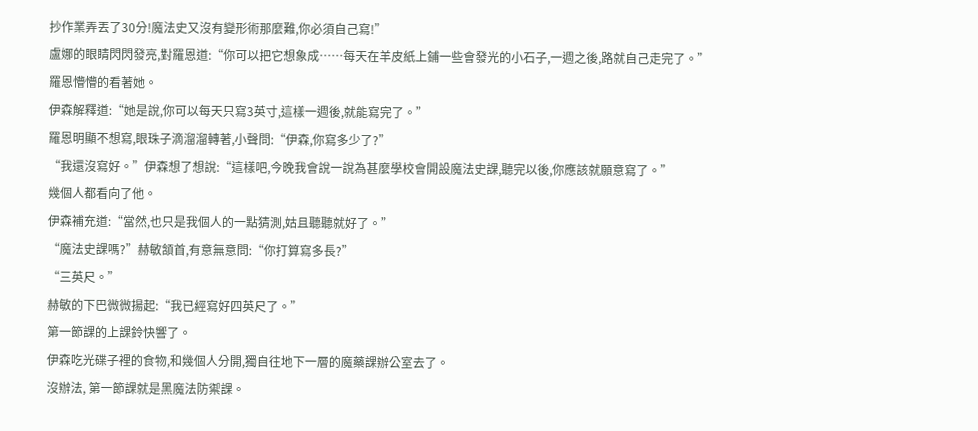抄作業弄丟了30分!魔法史又沒有變形術那麼難,你必須自己寫!”
盧娜的眼睛閃閃發亮,對羅恩道:“你可以把它想象成……每天在羊皮紙上鋪一些會發光的小石子,一週之後,路就自己走完了。”
羅恩懵懵的看著她。
伊森解釋道:“她是說,你可以每天只寫3英寸,這樣一週後,就能寫完了。”
羅恩明顯不想寫,眼珠子滴溜溜轉著,小聲問:“伊森,你寫多少了?”
“我還沒寫好。”伊森想了想說:“這樣吧,今晚我會說一說為甚麼學校會開設魔法史課,聽完以後,你應該就願意寫了。”
幾個人都看向了他。
伊森補充道:“當然,也只是我個人的一點猜測,姑且聽聽就好了。”
“魔法史課嗎?”赫敏頷首,有意無意問:“你打算寫多長?”
“三英尺。”
赫敏的下巴微微揚起:“我已經寫好四英尺了。”
第一節課的上課鈴快響了。
伊森吃光碟子裡的食物,和幾個人分開,獨自往地下一層的魔藥課辦公室去了。
沒辦法, 第一節課就是黑魔法防禦課。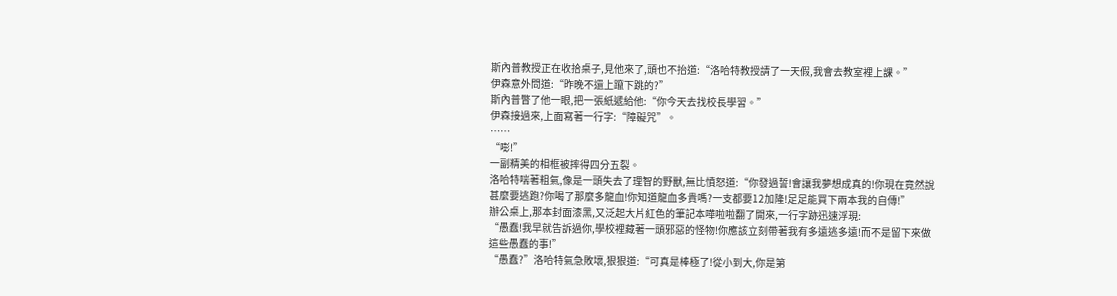斯內普教授正在收拾桌子,見他來了,頭也不抬道:“洛哈特教授請了一天假,我會去教室裡上課。”
伊森意外問道:“昨晚不還上躥下跳的?”
斯內普瞥了他一眼,把一張紙遞給他:“你今天去找校長學習。”
伊森接過來,上面寫著一行字:“障礙咒”。
……
“嘭!”
一副精美的相框被摔得四分五裂。
洛哈特喘著粗氣,像是一頭失去了理智的野獸,無比憤怒道:“你發過誓!會讓我夢想成真的!你現在竟然說甚麼要逃跑?你喝了那麼多龍血!你知道龍血多貴嗎?一支都要12加隆!足足能買下兩本我的自傳!”
辦公桌上,那本封面漆黑,又泛起大片紅色的筆記本嘩啦啦翻了開來,一行字跡迅速浮現:
“愚蠢!我早就告訴過你,學校裡藏著一頭邪惡的怪物!你應該立刻帶著我有多遠逃多遠!而不是留下來做這些愚蠢的事!”
“愚蠢?”洛哈特氣急敗壞,狠狠道:“可真是棒極了!從小到大,你是第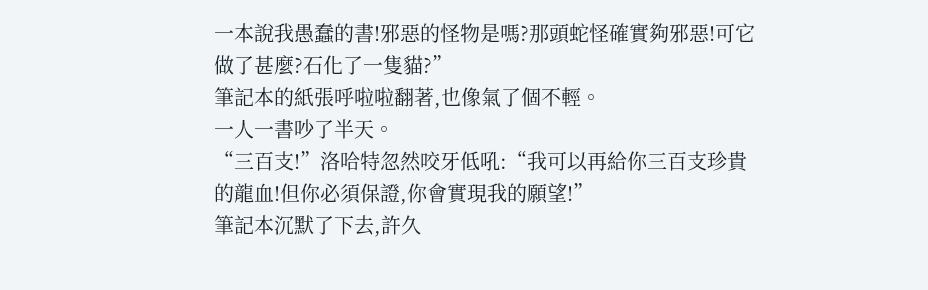一本說我愚蠢的書!邪惡的怪物是嗎?那頭蛇怪確實夠邪惡!可它做了甚麼?石化了一隻貓?”
筆記本的紙張呼啦啦翻著,也像氣了個不輕。
一人一書吵了半天。
“三百支!”洛哈特忽然咬牙低吼:“我可以再給你三百支珍貴的龍血!但你必須保證,你會實現我的願望!”
筆記本沉默了下去,許久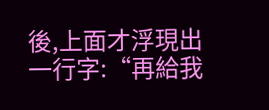後,上面才浮現出一行字:“再給我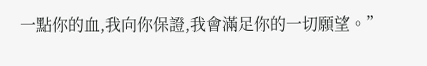一點你的血,我向你保證,我會滿足你的一切願望。”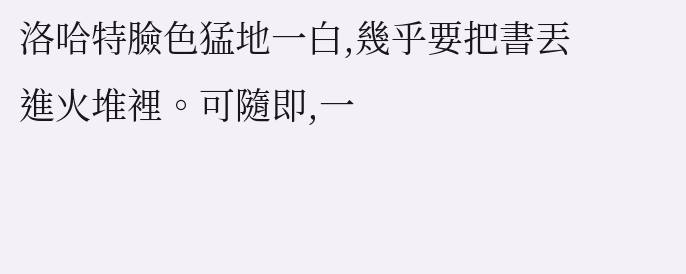洛哈特臉色猛地一白,幾乎要把書丟進火堆裡。可隨即,一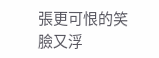張更可恨的笑臉又浮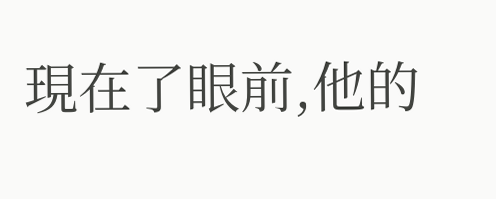現在了眼前,他的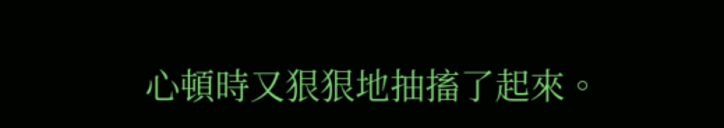心頓時又狠狠地抽搐了起來。